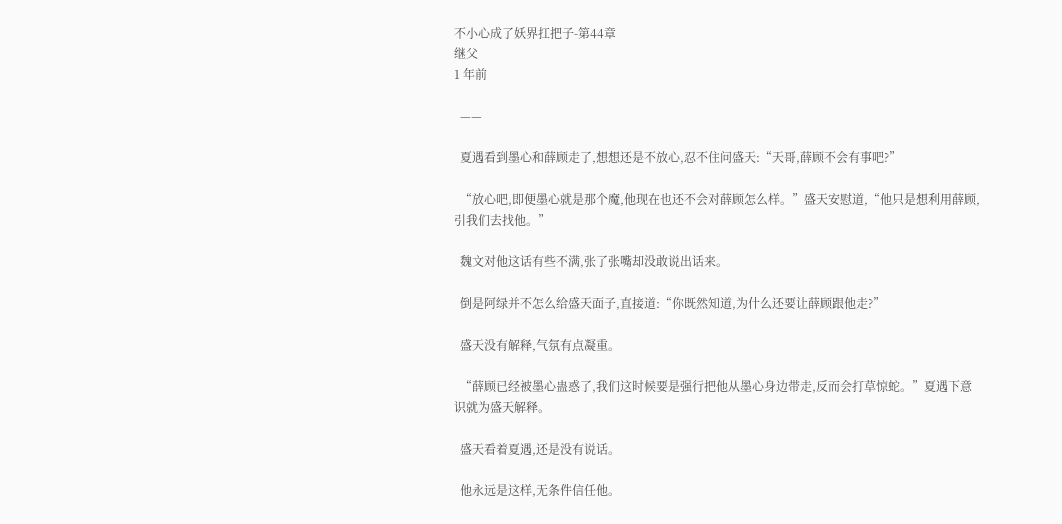不小心成了妖界扛把子-第44章
继父
1 年前

  ——

  夏遇看到墨心和薛顾走了,想想还是不放心,忍不住问盛天:“天哥,薛顾不会有事吧?”

  “放心吧,即便墨心就是那个魔,他现在也还不会对薛顾怎么样。”盛天安慰道,“他只是想利用薛顾,引我们去找他。”

  魏文对他这话有些不满,张了张嘴却没敢说出话来。

  倒是阿绿并不怎么给盛天面子,直接道:“你既然知道,为什么还要让薛顾跟他走?”

  盛天没有解释,气氛有点凝重。

  “薛顾已经被墨心蛊惑了,我们这时候要是强行把他从墨心身边带走,反而会打草惊蛇。”夏遇下意识就为盛天解释。

  盛天看着夏遇,还是没有说话。

  他永远是这样,无条件信任他。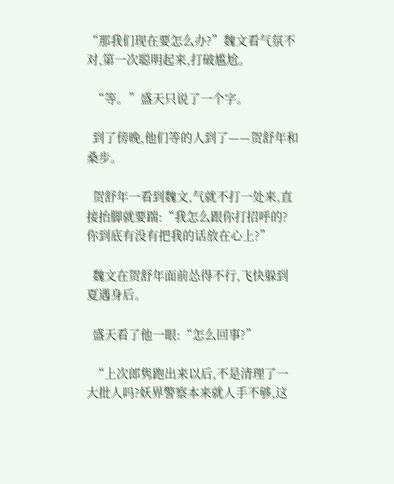“那我们现在要怎么办?”魏文看气氛不对,第一次聪明起来,打破尴尬。

  “等。”盛天只说了一个字。

  到了傍晚,他们等的人到了——贺舒年和桑步。

  贺舒年一看到魏文,气就不打一处来,直接抬脚就要踹:“我怎么跟你打招呼的?你到底有没有把我的话放在心上?”

  魏文在贺舒年面前怂得不行,飞快躲到夏遇身后。

  盛天看了他一眼:“怎么回事?”

  “上次郎隽跑出来以后,不是清理了一大批人吗?妖界警察本来就人手不够,这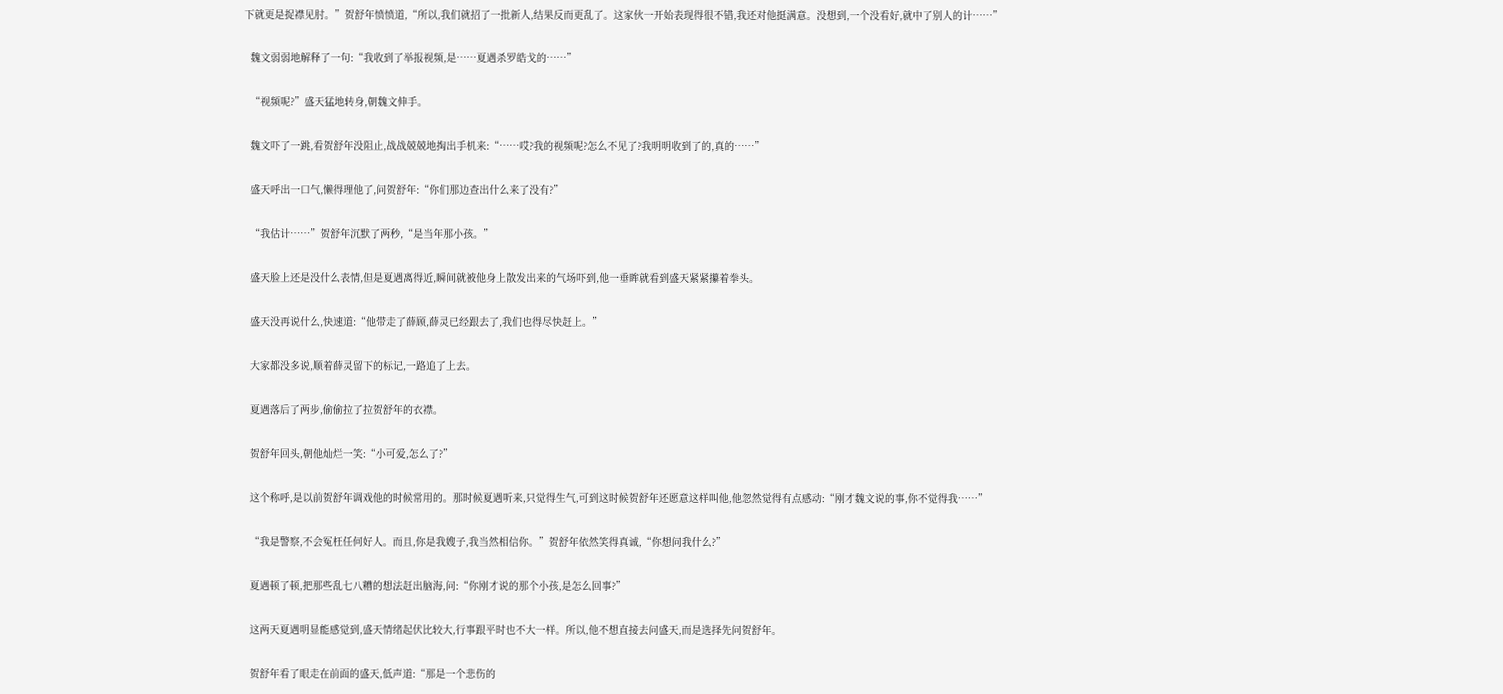下就更是捉襟见肘。”贺舒年愤愤道,“所以,我们就招了一批新人,结果反而更乱了。这家伙一开始表现得很不错,我还对他挺满意。没想到,一个没看好,就中了别人的计……”

  魏文弱弱地解释了一句:“我收到了举报视频,是……夏遇杀罗皓戈的……”

  “视频呢?”盛天猛地转身,朝魏文伸手。

  魏文吓了一跳,看贺舒年没阻止,战战兢兢地掏出手机来:“……哎?我的视频呢?怎么不见了?我明明收到了的,真的……”

  盛天呼出一口气,懒得理他了,问贺舒年:“你们那边查出什么来了没有?”

  “我估计……”贺舒年沉默了两秒,“是当年那小孩。”

  盛天脸上还是没什么表情,但是夏遇离得近,瞬间就被他身上散发出来的气场吓到,他一垂眸就看到盛天紧紧攥着拳头。

  盛天没再说什么,快速道:“他带走了薛顾,薛灵已经跟去了,我们也得尽快赶上。”

  大家都没多说,顺着薛灵留下的标记,一路追了上去。

  夏遇落后了两步,偷偷拉了拉贺舒年的衣襟。

  贺舒年回头,朝他灿烂一笑:“小可爱,怎么了?”

  这个称呼,是以前贺舒年调戏他的时候常用的。那时候夏遇听来,只觉得生气,可到这时候贺舒年还愿意这样叫他,他忽然觉得有点感动:“刚才魏文说的事,你不觉得我……”

  “我是警察,不会冤枉任何好人。而且,你是我嫂子,我当然相信你。”贺舒年依然笑得真诚,“你想问我什么?”

  夏遇顿了顿,把那些乱七八糟的想法赶出脑海,问:“你刚才说的那个小孩,是怎么回事?”

  这两天夏遇明显能感觉到,盛天情绪起伏比较大,行事跟平时也不大一样。所以,他不想直接去问盛天,而是选择先问贺舒年。

  贺舒年看了眼走在前面的盛天,低声道:“那是一个悲伤的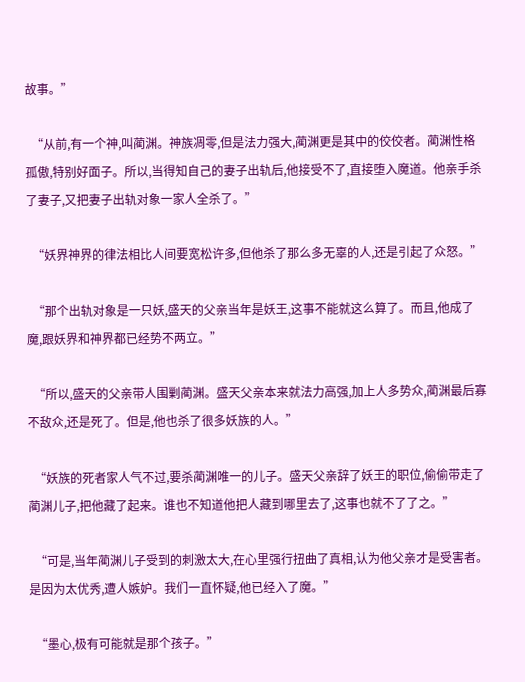故事。”

  “从前,有一个神,叫蔺渊。神族凋零,但是法力强大,蔺渊更是其中的佼佼者。蔺渊性格孤傲,特别好面子。所以,当得知自己的妻子出轨后,他接受不了,直接堕入魔道。他亲手杀了妻子,又把妻子出轨对象一家人全杀了。”

  “妖界神界的律法相比人间要宽松许多,但他杀了那么多无辜的人,还是引起了众怒。”

  “那个出轨对象是一只妖,盛天的父亲当年是妖王,这事不能就这么算了。而且,他成了魔,跟妖界和神界都已经势不两立。”

  “所以,盛天的父亲带人围剿蔺渊。盛天父亲本来就法力高强,加上人多势众,蔺渊最后寡不敌众,还是死了。但是,他也杀了很多妖族的人。”

  “妖族的死者家人气不过,要杀蔺渊唯一的儿子。盛天父亲辞了妖王的职位,偷偷带走了蔺渊儿子,把他藏了起来。谁也不知道他把人藏到哪里去了,这事也就不了了之。”

  “可是,当年蔺渊儿子受到的刺激太大,在心里强行扭曲了真相,认为他父亲才是受害者。是因为太优秀,遭人嫉妒。我们一直怀疑,他已经入了魔。”

  “墨心,极有可能就是那个孩子。”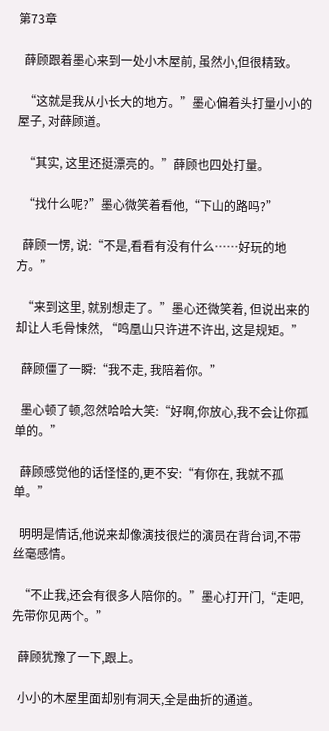第73章

  薛顾跟着墨心来到一处小木屋前, 虽然小,但很精致。

  “这就是我从小长大的地方。”墨心偏着头打量小小的屋子, 对薛顾道。

  “其实, 这里还挺漂亮的。”薛顾也四处打量。

  “找什么呢?”墨心微笑着看他,“下山的路吗?”

  薛顾一愣, 说:“不是,看看有没有什么……好玩的地方。”

  “来到这里, 就别想走了。”墨心还微笑着, 但说出来的却让人毛骨悚然, “鸣凰山只许进不许出, 这是规矩。”

  薛顾僵了一瞬:“我不走, 我陪着你。”

  墨心顿了顿,忽然哈哈大笑:“好啊,你放心,我不会让你孤单的。”

  薛顾感觉他的话怪怪的,更不安:“有你在, 我就不孤单。”

  明明是情话,他说来却像演技很烂的演员在背台词,不带丝毫感情。

  “不止我,还会有很多人陪你的。”墨心打开门,“走吧,先带你见两个。”

  薛顾犹豫了一下,跟上。

  小小的木屋里面却别有洞天,全是曲折的通道。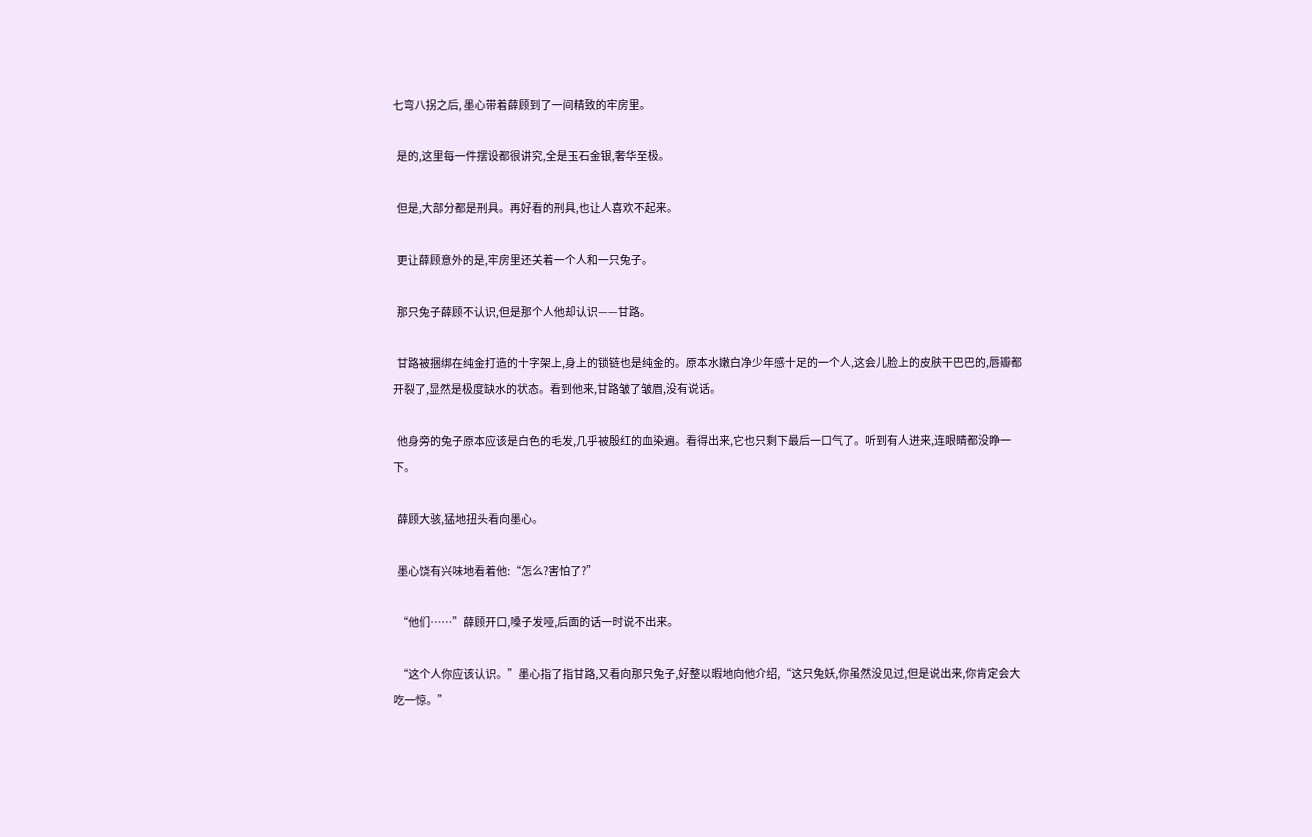七弯八拐之后, 墨心带着薛顾到了一间精致的牢房里。

  是的,这里每一件摆设都很讲究,全是玉石金银,奢华至极。

  但是,大部分都是刑具。再好看的刑具,也让人喜欢不起来。

  更让薛顾意外的是,牢房里还关着一个人和一只兔子。

  那只兔子薛顾不认识,但是那个人他却认识——甘路。

  甘路被捆绑在纯金打造的十字架上,身上的锁链也是纯金的。原本水嫩白净少年感十足的一个人,这会儿脸上的皮肤干巴巴的,唇瓣都开裂了,显然是极度缺水的状态。看到他来,甘路皱了皱眉,没有说话。

  他身旁的兔子原本应该是白色的毛发,几乎被殷红的血染遍。看得出来,它也只剩下最后一口气了。听到有人进来,连眼睛都没睁一下。

  薛顾大骇,猛地扭头看向墨心。

  墨心饶有兴味地看着他:“怎么?害怕了?”

  “他们……”薛顾开口,嗓子发哑,后面的话一时说不出来。

  “这个人你应该认识。”墨心指了指甘路,又看向那只兔子,好整以暇地向他介绍,“这只兔妖,你虽然没见过,但是说出来,你肯定会大吃一惊。”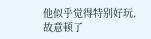他似乎觉得特别好玩,故意顿了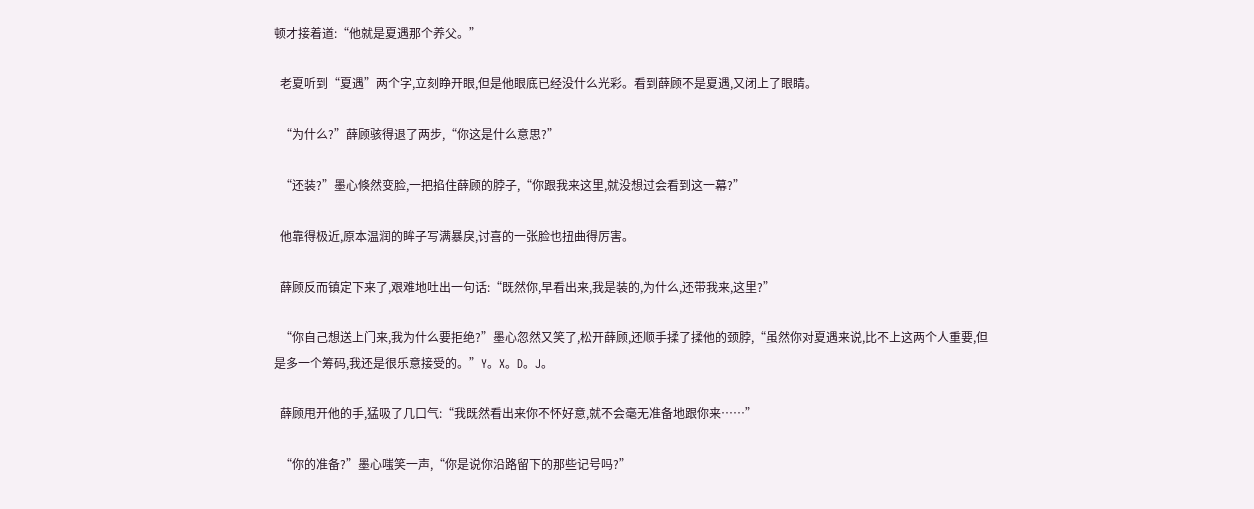顿才接着道:“他就是夏遇那个养父。”

  老夏听到“夏遇”两个字,立刻睁开眼,但是他眼底已经没什么光彩。看到薛顾不是夏遇,又闭上了眼睛。

  “为什么?”薛顾骇得退了两步,“你这是什么意思?”

  “还装?”墨心倏然变脸,一把掐住薛顾的脖子,“你跟我来这里,就没想过会看到这一幕?”

  他靠得极近,原本温润的眸子写满暴戾,讨喜的一张脸也扭曲得厉害。

  薛顾反而镇定下来了,艰难地吐出一句话:“既然你,早看出来,我是装的,为什么,还带我来,这里?”

  “你自己想送上门来,我为什么要拒绝?”墨心忽然又笑了,松开薛顾,还顺手揉了揉他的颈脖,“虽然你对夏遇来说,比不上这两个人重要,但是多一个筹码,我还是很乐意接受的。”Y。X。D。J。

  薛顾甩开他的手,猛吸了几口气:“我既然看出来你不怀好意,就不会毫无准备地跟你来……”

  “你的准备?”墨心嗤笑一声,“你是说你沿路留下的那些记号吗?”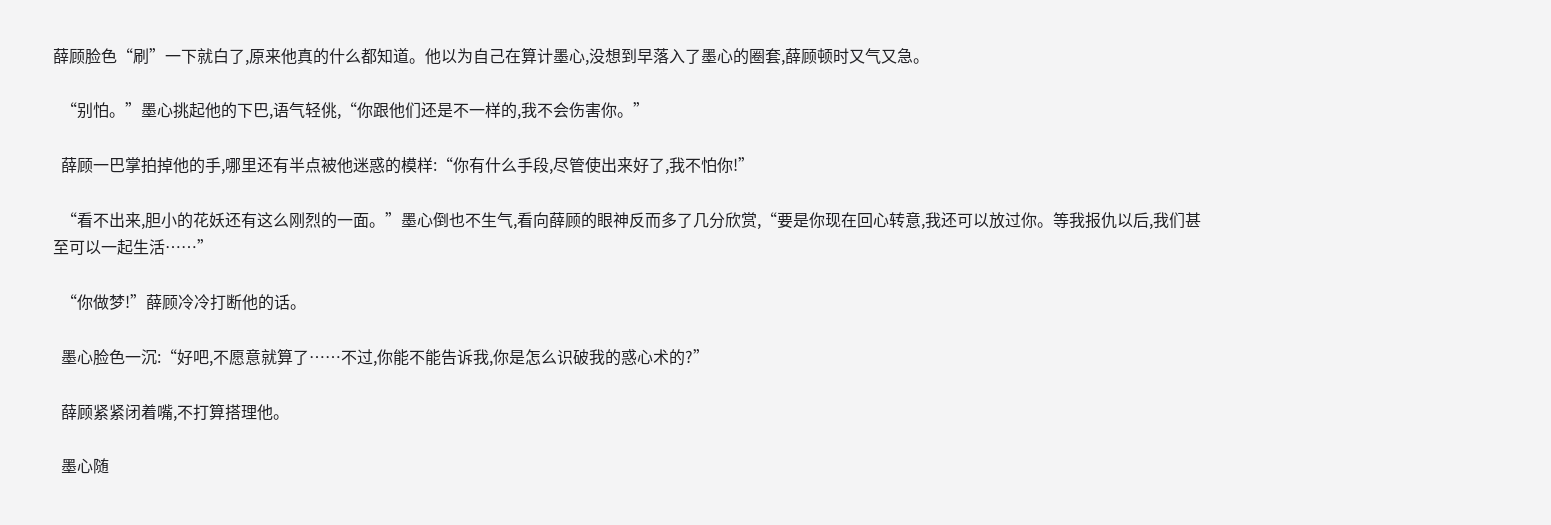薛顾脸色“刷”一下就白了,原来他真的什么都知道。他以为自己在算计墨心,没想到早落入了墨心的圈套,薛顾顿时又气又急。

  “别怕。”墨心挑起他的下巴,语气轻佻,“你跟他们还是不一样的,我不会伤害你。”

  薛顾一巴掌拍掉他的手,哪里还有半点被他迷惑的模样:“你有什么手段,尽管使出来好了,我不怕你!”

  “看不出来,胆小的花妖还有这么刚烈的一面。”墨心倒也不生气,看向薛顾的眼神反而多了几分欣赏,“要是你现在回心转意,我还可以放过你。等我报仇以后,我们甚至可以一起生活……”

  “你做梦!”薛顾冷冷打断他的话。

  墨心脸色一沉:“好吧,不愿意就算了……不过,你能不能告诉我,你是怎么识破我的惑心术的?”

  薛顾紧紧闭着嘴,不打算搭理他。

  墨心随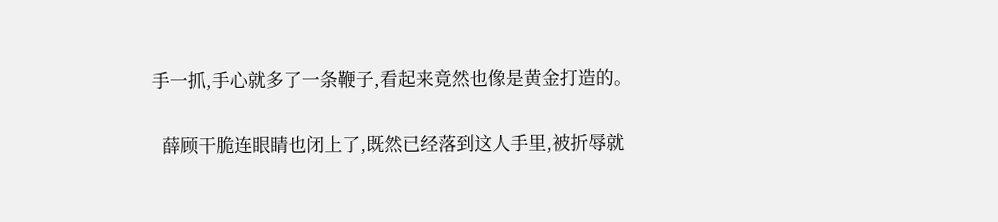手一抓,手心就多了一条鞭子,看起来竟然也像是黄金打造的。

  薛顾干脆连眼睛也闭上了,既然已经落到这人手里,被折辱就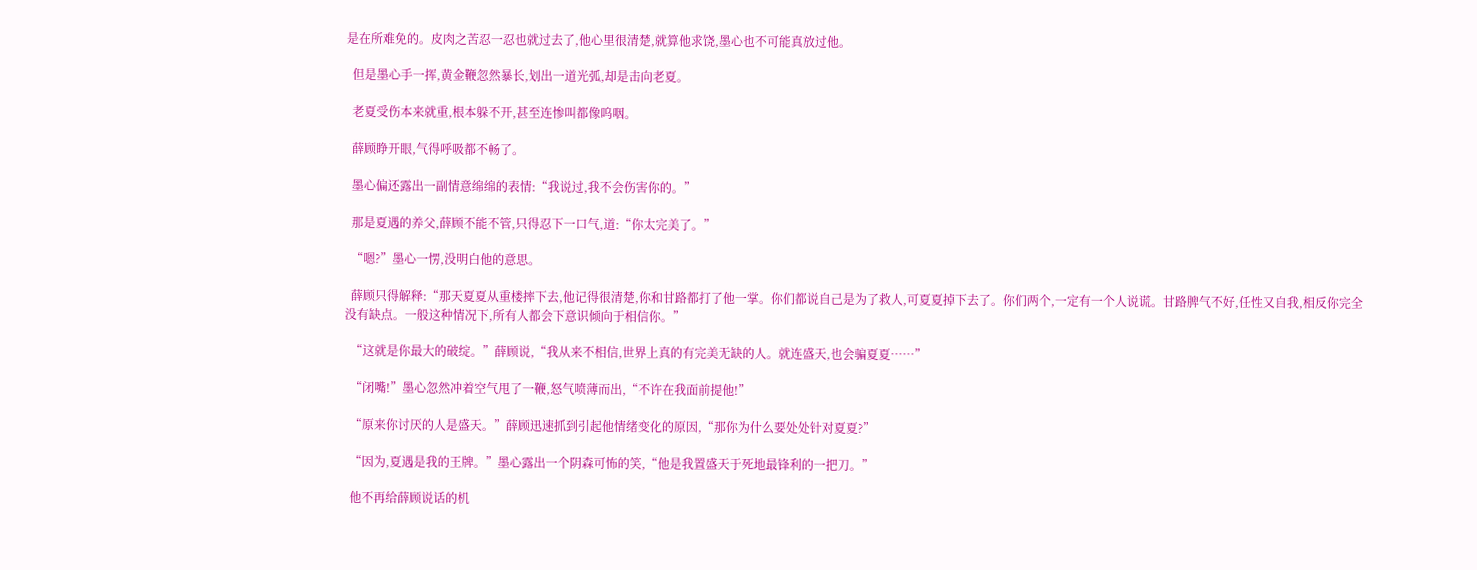是在所难免的。皮肉之苦忍一忍也就过去了,他心里很清楚,就算他求饶,墨心也不可能真放过他。

  但是墨心手一挥,黄金鞭忽然暴长,划出一道光弧,却是击向老夏。

  老夏受伤本来就重,根本躲不开,甚至连惨叫都像呜咽。

  薛顾睁开眼,气得呼吸都不畅了。

  墨心偏还露出一副情意绵绵的表情:“我说过,我不会伤害你的。”

  那是夏遇的养父,薛顾不能不管,只得忍下一口气,道:“你太完美了。”

  “嗯?”墨心一愣,没明白他的意思。

  薛顾只得解释:“那天夏夏从重楼摔下去,他记得很清楚,你和甘路都打了他一掌。你们都说自己是为了救人,可夏夏掉下去了。你们两个,一定有一个人说谎。甘路脾气不好,任性又自我,相反你完全没有缺点。一般这种情况下,所有人都会下意识倾向于相信你。”

  “这就是你最大的破绽。”薛顾说,“我从来不相信,世界上真的有完美无缺的人。就连盛天,也会骗夏夏……”

  “闭嘴!”墨心忽然冲着空气甩了一鞭,怒气喷薄而出,“不许在我面前提他!”

  “原来你讨厌的人是盛天。”薛顾迅速抓到引起他情绪变化的原因,“那你为什么要处处针对夏夏?”

  “因为,夏遇是我的王牌。”墨心露出一个阴森可怖的笑,“他是我置盛天于死地最锋利的一把刀。”

  他不再给薛顾说话的机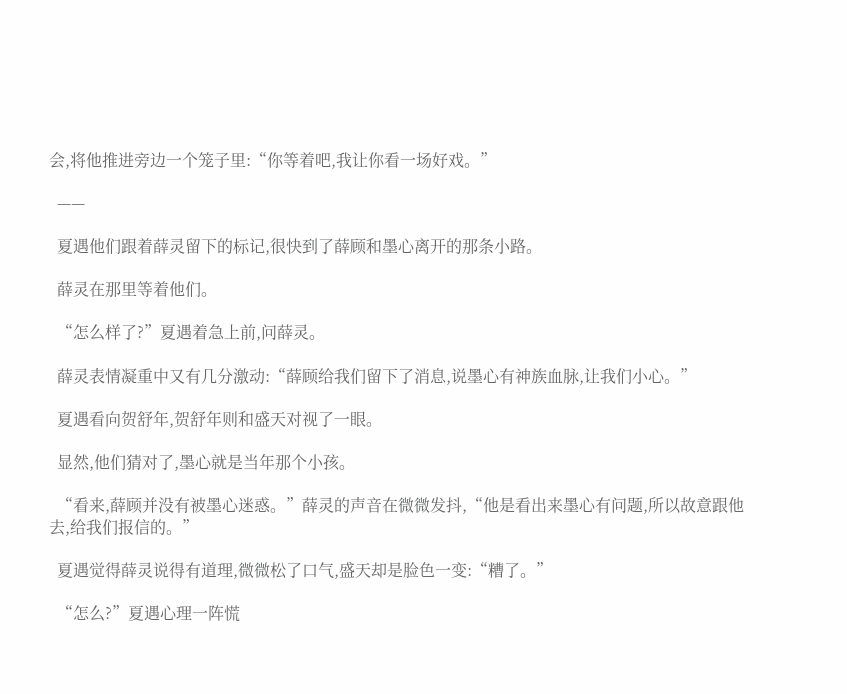会,将他推进旁边一个笼子里:“你等着吧,我让你看一场好戏。”

  ——

  夏遇他们跟着薛灵留下的标记,很快到了薛顾和墨心离开的那条小路。

  薛灵在那里等着他们。

  “怎么样了?”夏遇着急上前,问薛灵。

  薛灵表情凝重中又有几分激动:“薛顾给我们留下了消息,说墨心有神族血脉,让我们小心。”

  夏遇看向贺舒年,贺舒年则和盛天对视了一眼。

  显然,他们猜对了,墨心就是当年那个小孩。

  “看来,薛顾并没有被墨心迷惑。”薛灵的声音在微微发抖,“他是看出来墨心有问题,所以故意跟他去,给我们报信的。”

  夏遇觉得薛灵说得有道理,微微松了口气,盛天却是脸色一变:“糟了。”

  “怎么?”夏遇心理一阵慌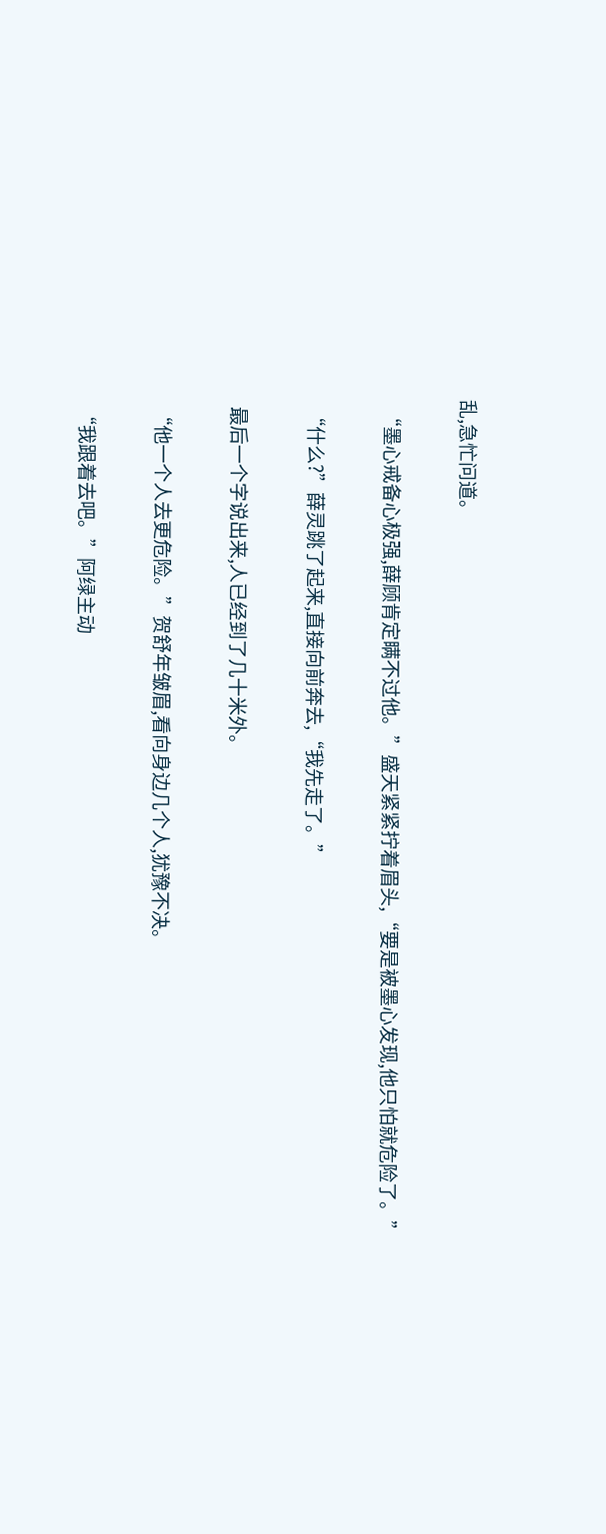乱,急忙问道。

  “墨心戒备心极强,薛顾肯定瞒不过他。”盛天紧紧拧着眉头,“要是被墨心发现,他只怕就危险了。”

  “什么?”薛灵跳了起来,直接向前奔去,“我先走了。”

  最后一个字说出来,人已经到了几十米外。

  “他一个人去更危险。”贺舒年皱眉,看向身边几个人,犹豫不决。

  “我跟着去吧。”阿绿主动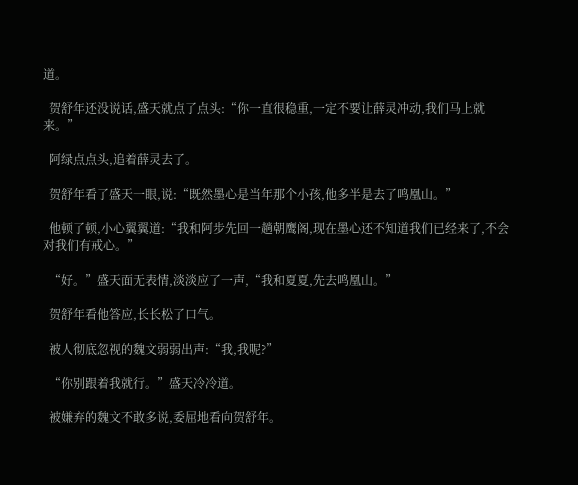道。

  贺舒年还没说话,盛天就点了点头:“你一直很稳重,一定不要让薛灵冲动,我们马上就来。”

  阿绿点点头,追着薛灵去了。

  贺舒年看了盛天一眼,说:“既然墨心是当年那个小孩,他多半是去了鸣凰山。”

  他顿了顿,小心翼翼道:“我和阿步先回一趟朝鹰阁,现在墨心还不知道我们已经来了,不会对我们有戒心。”

  “好。”盛天面无表情,淡淡应了一声,“我和夏夏,先去鸣凰山。”

  贺舒年看他答应,长长松了口气。

  被人彻底忽视的魏文弱弱出声:“我,我呢?”

  “你别跟着我就行。”盛天冷冷道。

  被嫌弃的魏文不敢多说,委屈地看向贺舒年。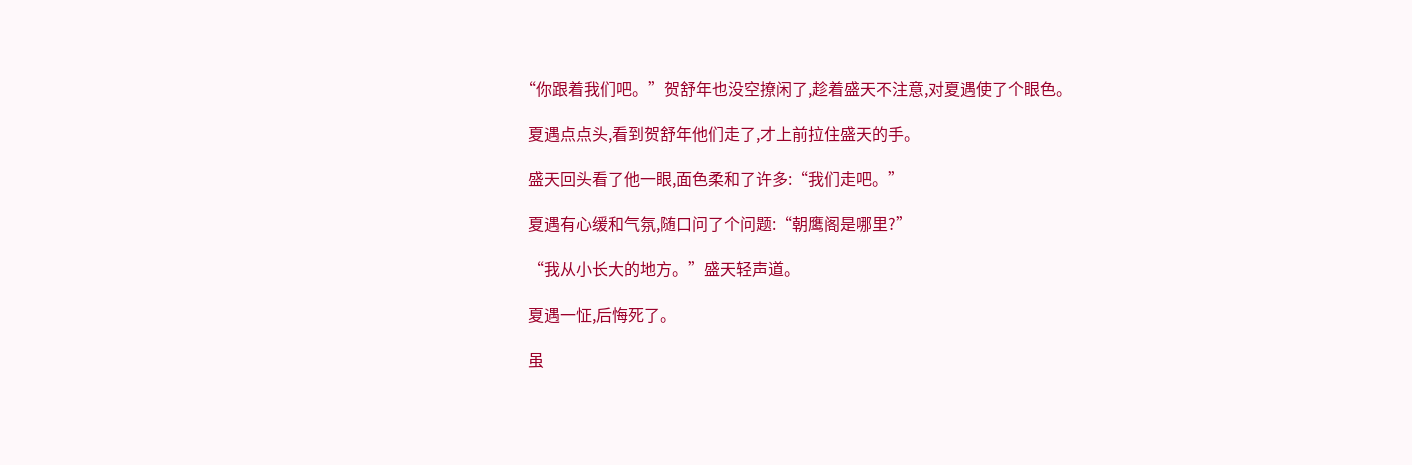“你跟着我们吧。”贺舒年也没空撩闲了,趁着盛天不注意,对夏遇使了个眼色。

  夏遇点点头,看到贺舒年他们走了,才上前拉住盛天的手。

  盛天回头看了他一眼,面色柔和了许多:“我们走吧。”

  夏遇有心缓和气氛,随口问了个问题:“朝鹰阁是哪里?”

  “我从小长大的地方。”盛天轻声道。

  夏遇一怔,后悔死了。

  虽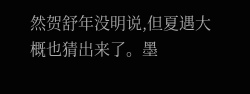然贺舒年没明说,但夏遇大概也猜出来了。墨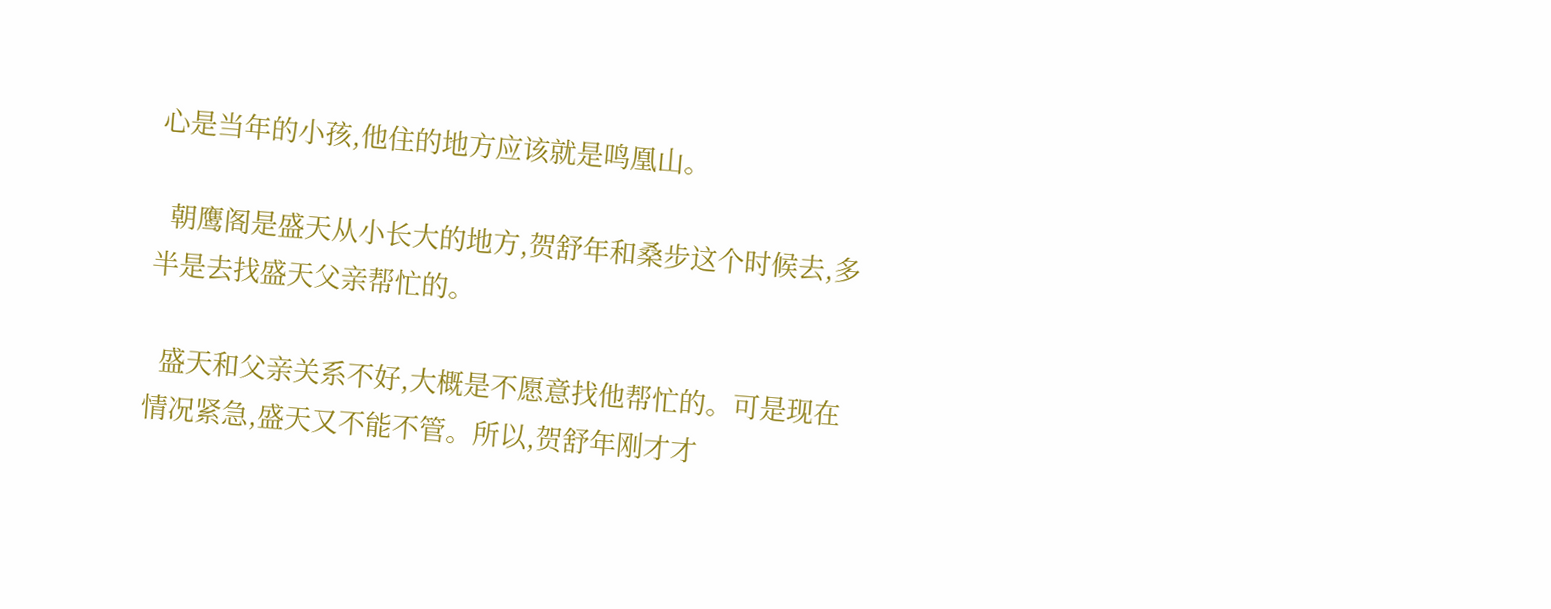心是当年的小孩,他住的地方应该就是鸣凰山。

  朝鹰阁是盛天从小长大的地方,贺舒年和桑步这个时候去,多半是去找盛天父亲帮忙的。

  盛天和父亲关系不好,大概是不愿意找他帮忙的。可是现在情况紧急,盛天又不能不管。所以,贺舒年刚才才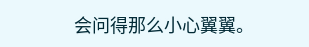会问得那么小心翼翼。